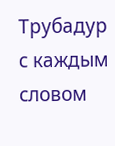Трубадур с каждым словом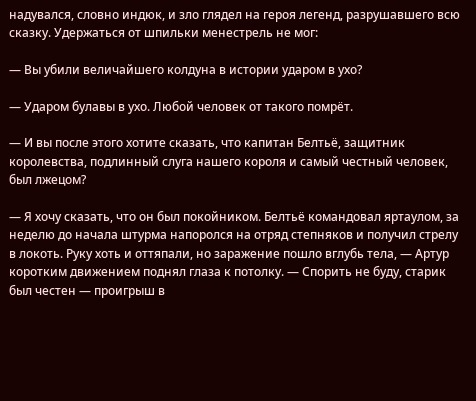надувался, словно индюк, и зло глядел на героя легенд, разрушавшего всю сказку. Удержаться от шпильки менестрель не мог:

— Вы убили величайшего колдуна в истории ударом в ухо?

— Ударом булавы в ухо. Любой человек от такого помрёт.

— И вы после этого хотите сказать, что капитан Белтьё, защитник королевства, подлинный слуга нашего короля и самый честный человек, был лжецом?

— Я хочу сказать, что он был покойником. Белтьё командовал яртаулом, за неделю до начала штурма напоролся на отряд степняков и получил стрелу в локоть. Руку хоть и оттяпали, но заражение пошло вглубь тела, — Артур коротким движением поднял глаза к потолку. — Спорить не буду, старик был честен — проигрыш в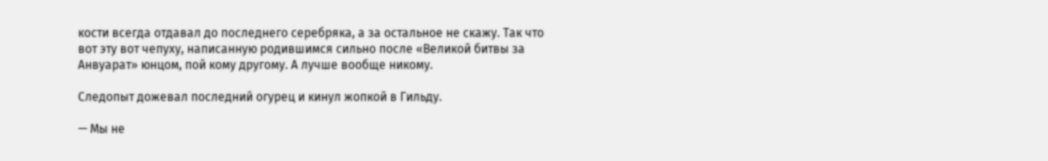кости всегда отдавал до последнего серебряка, а за остальное не скажу. Так что вот эту вот чепуху, написанную родившимся сильно после «Великой битвы за Анвуарат» юнцом, пой кому другому. А лучше вообще никому.

Следопыт дожевал последний огурец и кинул жопкой в Гильду.

— Мы не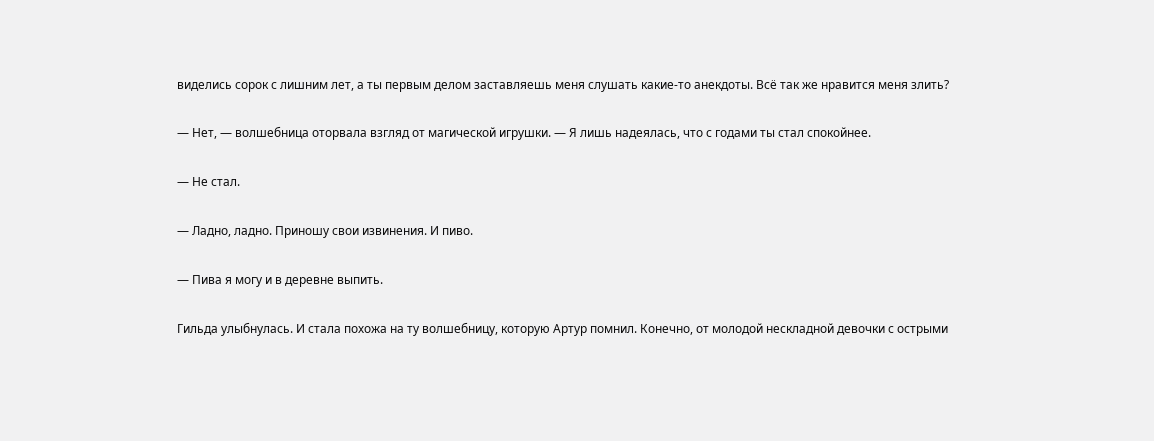виделись сорок с лишним лет, а ты первым делом заставляешь меня слушать какие-то анекдоты. Всё так же нравится меня злить?

— Нет, — волшебница оторвала взгляд от магической игрушки. — Я лишь надеялась, что с годами ты стал спокойнее.

— Не стал.

— Ладно, ладно. Приношу свои извинения. И пиво.

— Пива я могу и в деревне выпить.

Гильда улыбнулась. И стала похожа на ту волшебницу, которую Артур помнил. Конечно, от молодой нескладной девочки с острыми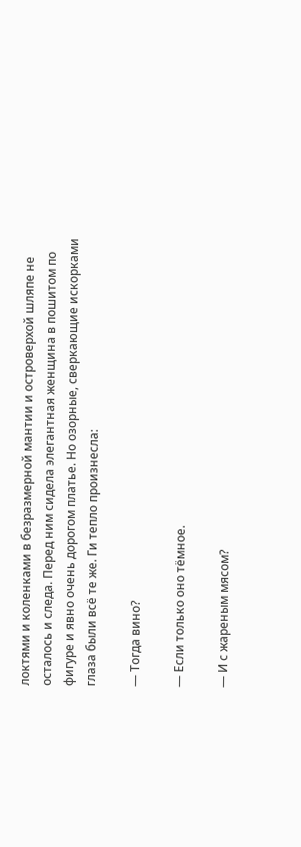локтями и коленками в безразмерной мантии и островерхой шляпе не осталось и следа. Перед ним сидела элегантная женщина в пошитом по фигуре и явно очень дорогом платье. Но озорные, сверкающие искорками глаза были всё те же. Ги тепло произнесла:

— Тогда вино?

— Если только оно тёмное.

— И с жареным мясом?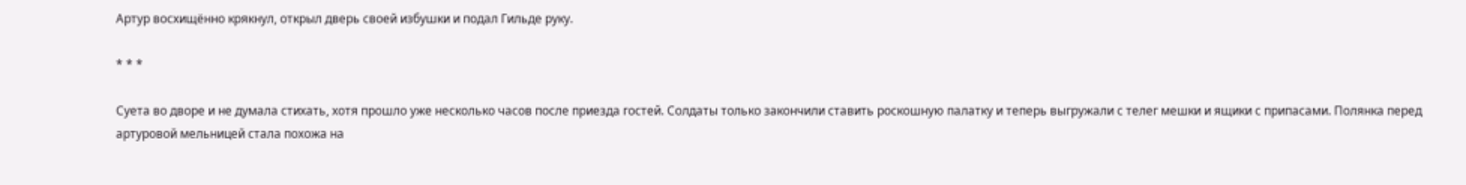Артур восхищённо крякнул, открыл дверь своей избушки и подал Гильде руку.

* * *

Суета во дворе и не думала стихать, хотя прошло уже несколько часов после приезда гостей. Солдаты только закончили ставить роскошную палатку и теперь выгружали с телег мешки и ящики с припасами. Полянка перед артуровой мельницей стала похожа на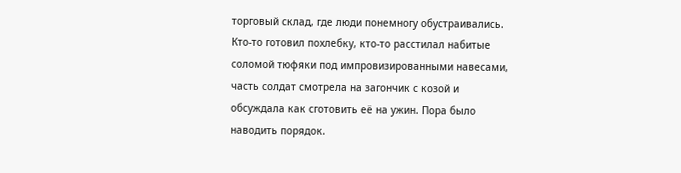торговый склад, где люди понемногу обустраивались. Кто-то готовил похлебку, кто-то расстилал набитые соломой тюфяки под импровизированными навесами, часть солдат смотрела на загончик с козой и обсуждала как сготовить её на ужин. Пора было наводить порядок.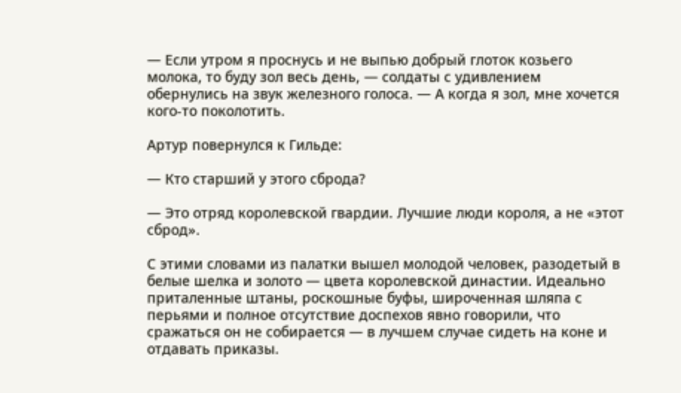— Если утром я проснусь и не выпью добрый глоток козьего молока, то буду зол весь день, — солдаты с удивлением обернулись на звук железного голоса. — А когда я зол, мне хочется кого-то поколотить.

Артур повернулся к Гильде:

— Кто старший у этого сброда?

— Это отряд королевской гвардии. Лучшие люди короля, а не «этот сброд».

С этими словами из палатки вышел молодой человек, разодетый в белые шелка и золото — цвета королевской династии. Идеально приталенные штаны, роскошные буфы, широченная шляпа с перьями и полное отсутствие доспехов явно говорили, что сражаться он не собирается — в лучшем случае сидеть на коне и отдавать приказы.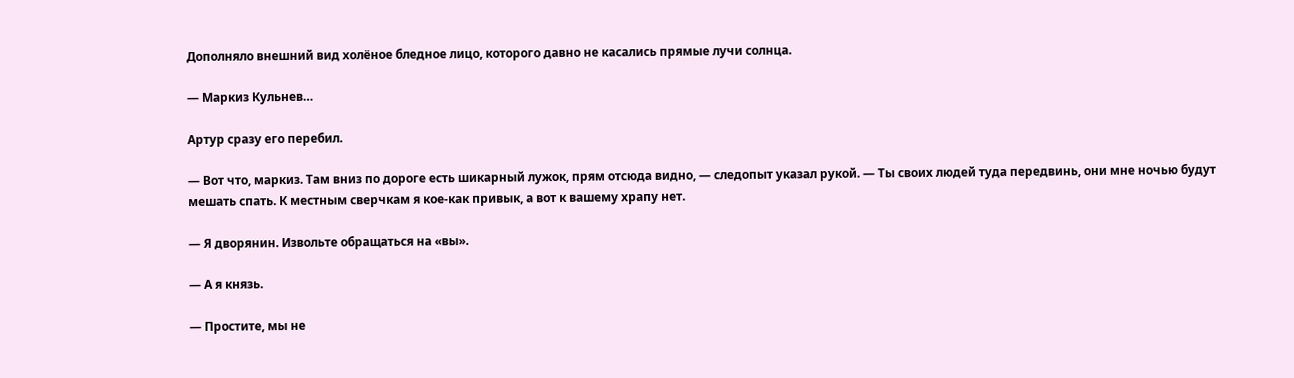Дополняло внешний вид холёное бледное лицо, которого давно не касались прямые лучи солнца.

— Маркиз Кульнев…

Артур сразу его перебил.

— Вот что, маркиз. Там вниз по дороге есть шикарный лужок, прям отсюда видно, — следопыт указал рукой. — Ты своих людей туда передвинь, они мне ночью будут мешать спать. К местным сверчкам я кое-как привык, а вот к вашему храпу нет.

— Я дворянин. Извольте обращаться на «вы».

— А я князь.

— Простите, мы не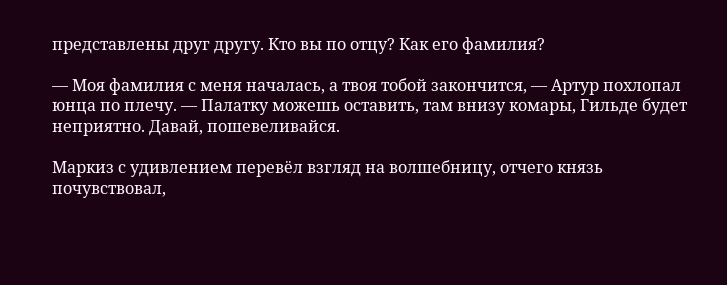представлены друг другу. Кто вы по отцу? Как его фамилия?

— Моя фамилия с меня началась, а твоя тобой закончится, — Артур похлопал юнца по плечу. — Палатку можешь оставить, там внизу комары, Гильде будет неприятно. Давай, пошевеливайся.

Маркиз с удивлением перевёл взгляд на волшебницу, отчего князь почувствовал,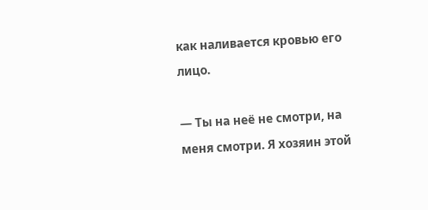как наливается кровью его лицо.

— Ты на неё не смотри, на меня смотри. Я хозяин этой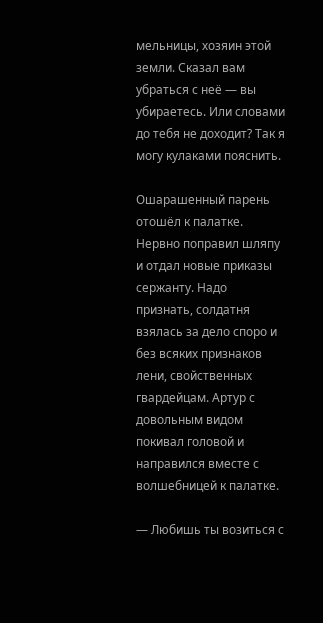мельницы, хозяин этой земли. Сказал вам убраться с неё — вы убираетесь. Или словами до тебя не доходит? Так я могу кулаками пояснить.

Ошарашенный парень отошёл к палатке. Нервно поправил шляпу и отдал новые приказы сержанту. Надо признать, солдатня взялась за дело споро и без всяких признаков лени, свойственных гвардейцам. Артур с довольным видом покивал головой и направился вместе с волшебницей к палатке.

— Любишь ты возиться с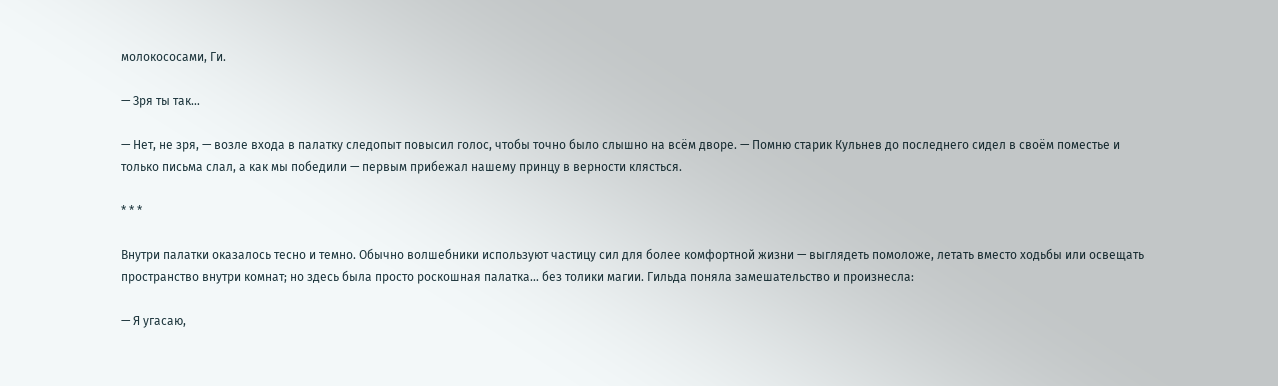молокососами, Ги.

— Зря ты так…

— Нет, не зря, — возле входа в палатку следопыт повысил голос, чтобы точно было слышно на всём дворе. — Помню старик Кульнев до последнего сидел в своём поместье и только письма слал, а как мы победили — первым прибежал нашему принцу в верности клясться.

* * *

Внутри палатки оказалось тесно и темно. Обычно волшебники используют частицу сил для более комфортной жизни — выглядеть помоложе, летать вместо ходьбы или освещать пространство внутри комнат; но здесь была просто роскошная палатка… без толики магии. Гильда поняла замешательство и произнесла:

— Я угасаю,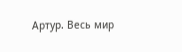Артур. Весь мир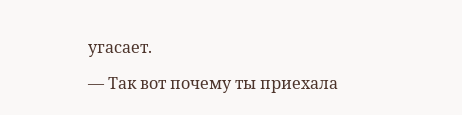угасает.

— Так вот почему ты приехала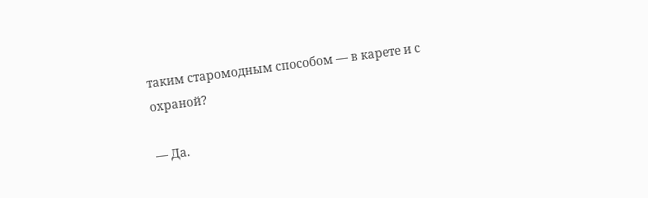таким старомодным способом — в карете и с охраной?

— Да.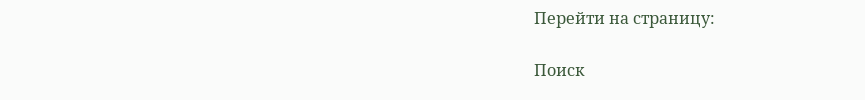Перейти на страницу:

Поиск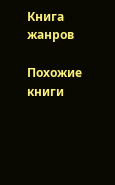Книга жанров

Похожие книги